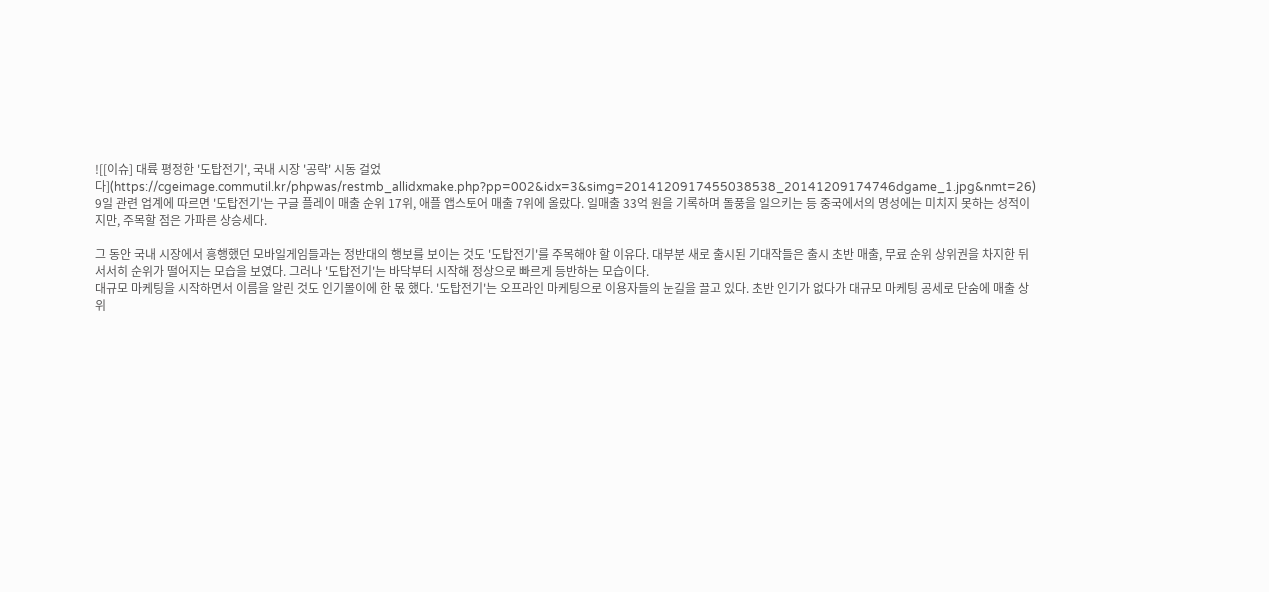![[이슈] 대륙 평정한 '도탑전기', 국내 시장 '공략' 시동 걸었다](https://cgeimage.commutil.kr/phpwas/restmb_allidxmake.php?pp=002&idx=3&simg=2014120917455038538_20141209174746dgame_1.jpg&nmt=26)
9일 관련 업계에 따르면 '도탑전기'는 구글 플레이 매출 순위 17위, 애플 앱스토어 매출 7위에 올랐다. 일매출 33억 원을 기록하며 돌풍을 일으키는 등 중국에서의 명성에는 미치지 못하는 성적이지만, 주목할 점은 가파른 상승세다.

그 동안 국내 시장에서 흥행했던 모바일게임들과는 정반대의 행보를 보이는 것도 '도탑전기'를 주목해야 할 이유다. 대부분 새로 출시된 기대작들은 출시 초반 매출, 무료 순위 상위권을 차지한 뒤 서서히 순위가 떨어지는 모습을 보였다. 그러나 '도탑전기'는 바닥부터 시작해 정상으로 빠르게 등반하는 모습이다.
대규모 마케팅을 시작하면서 이름을 알린 것도 인기몰이에 한 몫 했다. '도탑전기'는 오프라인 마케팅으로 이용자들의 눈길을 끌고 있다. 초반 인기가 없다가 대규모 마케팅 공세로 단숨에 매출 상위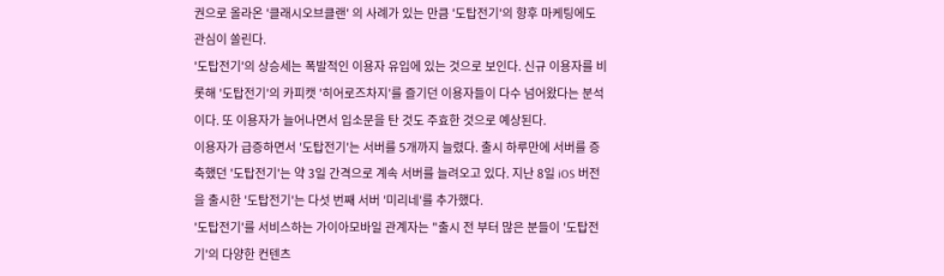권으로 올라온 '클래시오브클랜' 의 사례가 있는 만큼 '도탑전기'의 향후 마케팅에도 관심이 쏠린다.
'도탑전기'의 상승세는 폭발적인 이용자 유입에 있는 것으로 보인다. 신규 이용자를 비롯해 '도탑전기'의 카피캣 '히어로즈차지'를 즐기던 이용자들이 다수 넘어왔다는 분석이다. 또 이용자가 늘어나면서 입소문을 탄 것도 주효한 것으로 예상된다.
이용자가 급증하면서 '도탑전기'는 서버를 5개까지 늘렸다. 출시 하루만에 서버를 증축했던 '도탑전기'는 약 3일 간격으로 계속 서버를 늘려오고 있다. 지난 8일 iOS 버전을 출시한 '도탑전기'는 다섯 번째 서버 '미리네'를 추가했다.
'도탑전기'를 서비스하는 가이아모바일 관계자는 "출시 전 부터 많은 분들이 '도탑전기'의 다양한 컨텐츠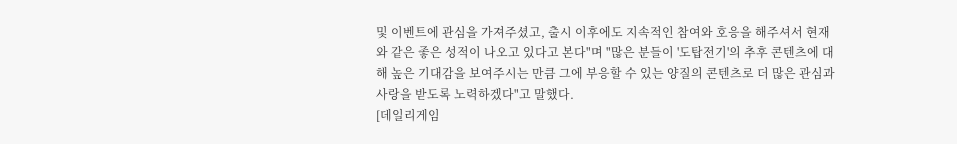및 이벤트에 관심을 가져주셨고, 출시 이후에도 지속적인 참여와 호응을 해주셔서 현재와 같은 좋은 성적이 나오고 있다고 본다"며 "많은 분들이 '도탑전기'의 추후 콘텐츠에 대해 높은 기대감을 보여주시는 만큼 그에 부응할 수 있는 양질의 콘텐츠로 더 많은 관심과 사랑을 받도록 노력하겠다"고 말했다.
[데일리게임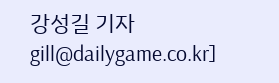강성길 기자 gill@dailygame.co.kr]